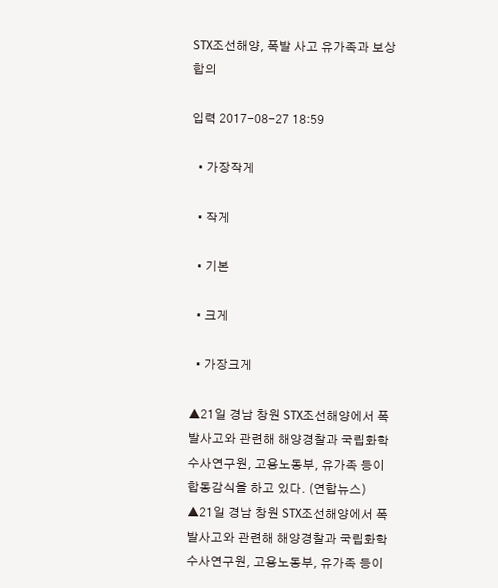STX조선해양, 폭발 사고 유가족과 보상 합의

입력 2017-08-27 18:59

  • 가장작게

  • 작게

  • 기본

  • 크게

  • 가장크게

▲21일 경남 창원 STX조선해양에서 폭발사고와 관련해 해양경찰과 국립화학수사연구원, 고용노동부, 유가족 등이 합동감식을 하고 있다. (연합뉴스)
▲21일 경남 창원 STX조선해양에서 폭발사고와 관련해 해양경찰과 국립화학수사연구원, 고용노동부, 유가족 등이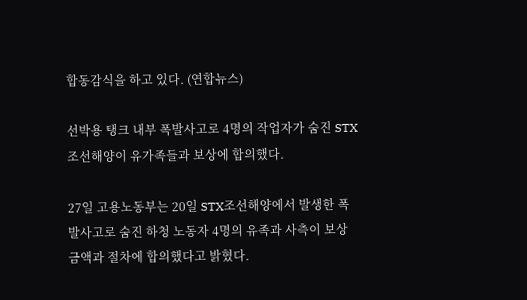합동감식을 하고 있다. (연합뉴스)

선박용 탱크 내부 폭발사고로 4명의 작업자가 숨진 STX조선해양이 유가족들과 보상에 합의했다.

27일 고용노동부는 20일 STX조선해양에서 발생한 폭발사고로 숨진 하청 노동자 4명의 유족과 사측이 보상 금액과 절차에 합의했다고 밝혔다.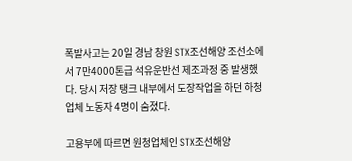폭발사고는 20일 경남 창원 STX조선해양 조선소에서 7만4000톤급 석유운반선 제조과정 중 발생했다. 당시 저장 탱크 내부에서 도장작업을 하던 하청업체 노동자 4명이 숨졌다.

고용부에 따르면 원청업체인 STX조선해양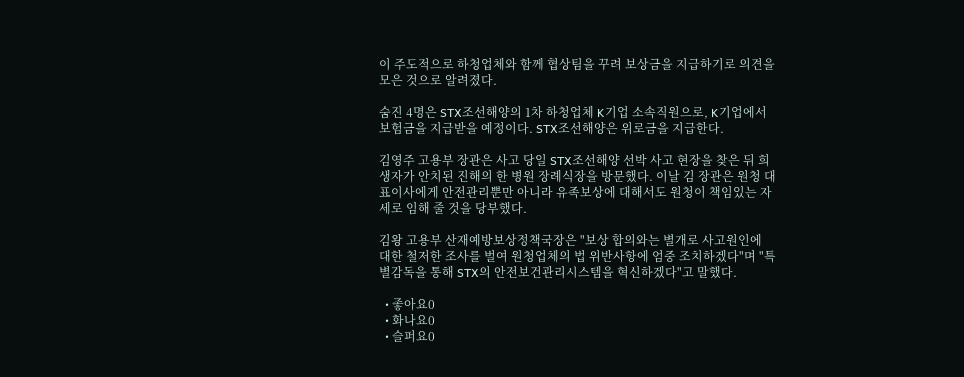이 주도적으로 하청업체와 함께 협상팀을 꾸려 보상금을 지급하기로 의견을 모은 것으로 알려졌다.

숨진 4명은 STX조선해양의 1차 하청업체 K기업 소속직원으로, K기업에서 보험금을 지급받을 예정이다. STX조선해양은 위로금을 지급한다.

김영주 고용부 장관은 사고 당일 STX조선해양 선박 사고 현장을 찾은 뒤 희생자가 안치된 진해의 한 병원 장례식장을 방문했다. 이날 김 장관은 원청 대표이사에게 안전관리뿐만 아니라 유족보상에 대해서도 원청이 책임있는 자세로 임해 줄 것을 당부했다.

김왕 고용부 산재예방보상정책국장은 "보상 합의와는 별개로 사고원인에 대한 철저한 조사를 벌여 원청업체의 법 위반사항에 엄중 조치하겠다"며 "특별감독을 통해 STX의 안전보건관리시스템을 혁신하겠다"고 말했다.

  • 좋아요0
  • 화나요0
  • 슬퍼요0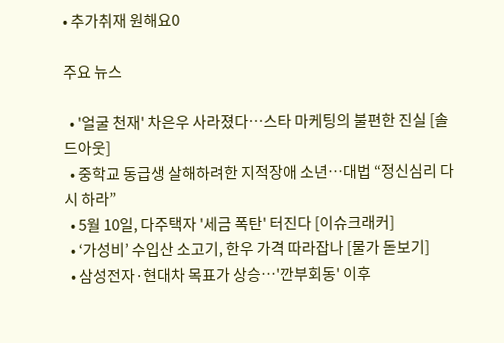• 추가취재 원해요0

주요 뉴스

  • '얼굴 천재' 차은우 사라졌다⋯스타 마케팅의 불편한 진실 [솔드아웃]
  • 중학교 동급생 살해하려한 지적장애 소년…대법 “정신심리 다시 하라”
  • 5월 10일, 다주택자 '세금 폭탄' 터진다 [이슈크래커]
  • ‘가성비’ 수입산 소고기, 한우 가격 따라잡나 [물가 돋보기]
  • 삼성전자·현대차 목표가 상승…'깐부회동' 이후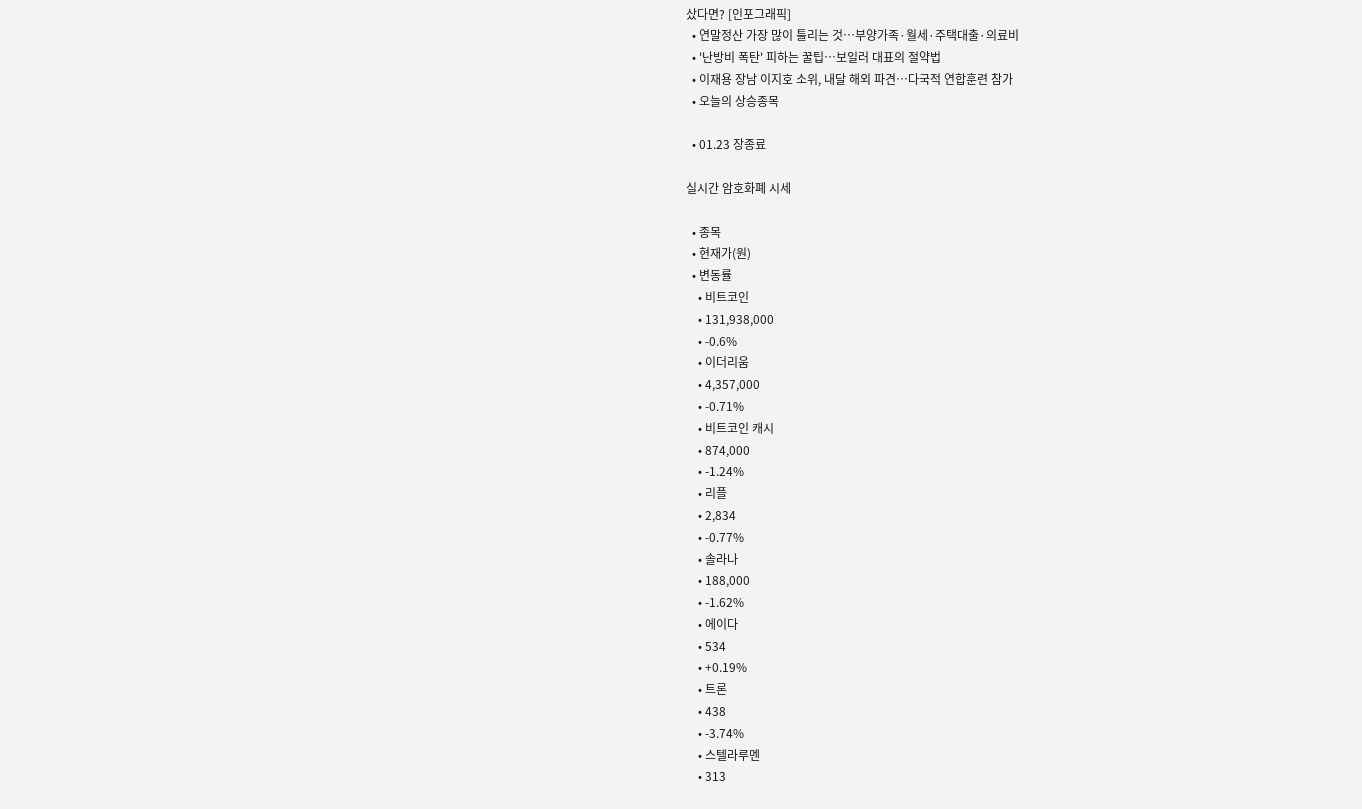샀다면? [인포그래픽]
  • 연말정산 가장 많이 틀리는 것⋯부양가족·월세·주택대출·의료비
  • '난방비 폭탄' 피하는 꿀팁…보일러 대표의 절약법
  • 이재용 장남 이지호 소위, 내달 해외 파견…다국적 연합훈련 참가
  • 오늘의 상승종목

  • 01.23 장종료

실시간 암호화폐 시세

  • 종목
  • 현재가(원)
  • 변동률
    • 비트코인
    • 131,938,000
    • -0.6%
    • 이더리움
    • 4,357,000
    • -0.71%
    • 비트코인 캐시
    • 874,000
    • -1.24%
    • 리플
    • 2,834
    • -0.77%
    • 솔라나
    • 188,000
    • -1.62%
    • 에이다
    • 534
    • +0.19%
    • 트론
    • 438
    • -3.74%
    • 스텔라루멘
    • 313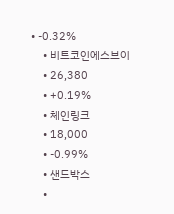• -0.32%
    • 비트코인에스브이
    • 26,380
    • +0.19%
    • 체인링크
    • 18,000
    • -0.99%
    • 샌드박스
    •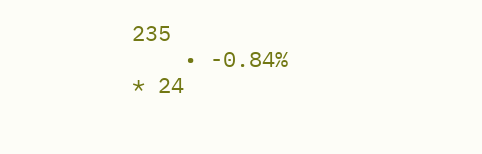235
    • -0.84%
* 24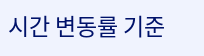시간 변동률 기준